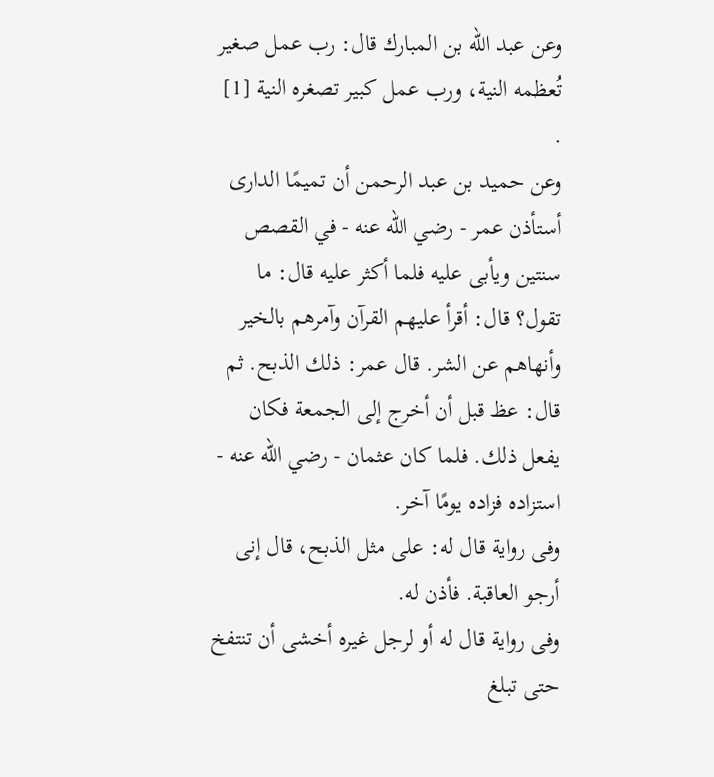وعن عبد الله بن المبارك قال: رب عمل صغير تُعظمه النية، ورب عمل كبير تصغره النية [1] .
وعن حميد بن عبد الرحمن أن تميمًا الدارى أستأذن عمر - رضي الله عنه - في القصص سنتين ويأبى عليه فلما أكثر عليه قال: ما تقول؟ قال: أقرأ عليهم القرآن وآمرهم بالخير وأنهاهم عن الشر. قال عمر: ذلك الذبح. ثم قال: عظ قبل أن أخرج إلى الجمعة فكان يفعل ذلك. فلما كان عثمان - رضي الله عنه - استزاده فزاده يومًا آخر.
وفى رواية قال له: على مثل الذبح، قال إنى أرجو العاقبة. فأذن له.
وفى رواية قال له أو لرجل غيره أخشى أن تنتفخ حتى تبلغ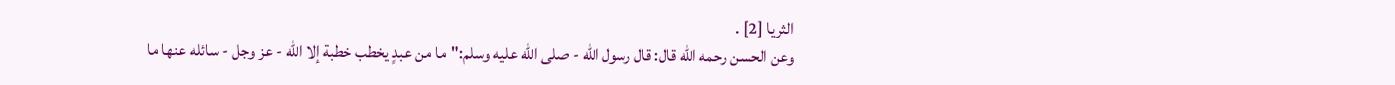الثريا [2] .
وعن الحسن رحمه الله قال: قال رسول الله - صلى الله عليه وسلم:"ما من عبدٍ يخطب خطبة إلا الله - عز وجل - سائله عنها ما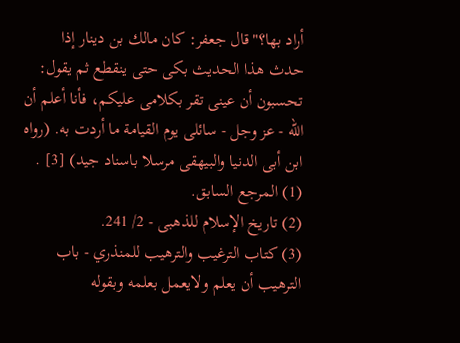أراد بها؟"قال جعفر: كان مالك بن دينار إذا حدث هذا الحديث بكى حتى ينقطع ثم يقول: تحسبون أن عينى تقر بكلامى عليكم، فأنا أعلم أن الله - عز وجل - سائلى يوم القيامة ما أردت به. (رواه ابن أبى الدنيا والبيهقى مرسلا باسناد جيد) [3] .
(1) المرجع السابق.
(2) تاريخ الإسلام للذهبى - 2/ 241.
(3) كتاب الترغيب والترهيب للمنذري - باب الترهيب أن يعلم ولايعمل بعلمه وبقوله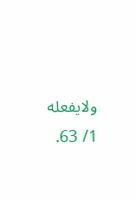ولايفعله 1/ 63.